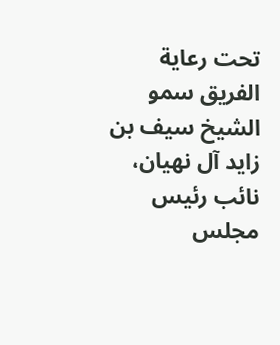تحت رعاية الفريق سمو الشيخ سيف بن زايد آل نهيان، نائب رئيس مجلس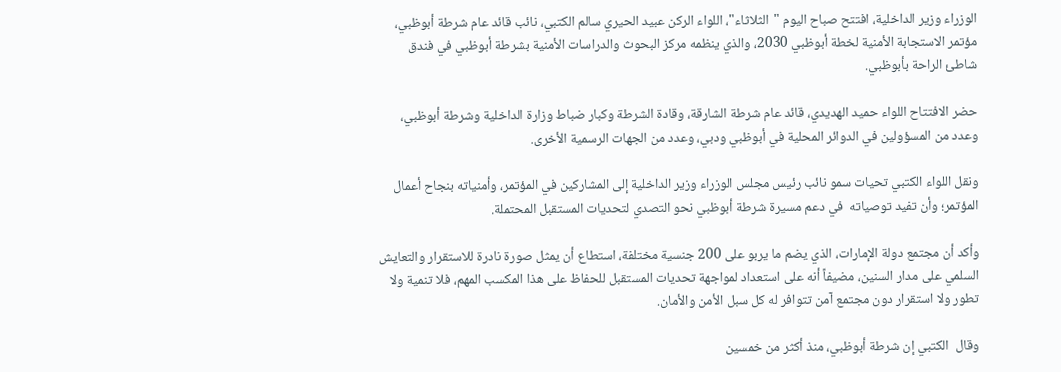الوزراء وزير الداخلية، افتتح صباح اليوم "الثلاثاء"، اللواء الركن عبيد الحيري سالم الكتبي، نائب قائد عام شرطة أبوظبي، مؤتمر الاستجابة الأمنية لخطة أبوظبي 2030، والذي ينظمه مركز البحوث والدراسات الأمنية بشرطة أبوظبي في فندق شاطئ الراحة بأبوظبي.

حضر الافتتاح اللواء حميد الهديدي، قائد عام شرطة الشارقة، وقادة الشرطة وكبار ضباط وزارة الداخلية وشرطة أبوظبي، وعدد من المسؤولين في الدوائر المحلية في أبوظبي ودبي، وعدد من الجهات الرسمية الأخرى.

ونقل اللواء الكتبي تحيات سمو نائب رئيس مجلس الوزراء وزير الداخلية إلى المشاركين في المؤتمر، وأمنياته بنجاح أعمال المؤتمر؛ وأن تفيد توصياته  في دعم مسيرة شرطة أبوظبي نحو التصدي لتحديات المستقبل المحتملة.

وأكد أن مجتمع دولة الإمارات، الذي يضم ما يربو على 200 جنسية مختلفة، استطاع أن يمثل صورة نادرة للاستقرار والتعايش السلمي على مدار السنين، مضيفاً أنه على استعداد لمواجهة تحديات المستقبل للحفاظ على هذا المكسب المهم، فلا تنمية ولا تطور ولا استقرار دون مجتمع آمن تتوافر له كل سبل الأمن والأمان.

وقال  الكتبي إن شرطة أبوظبي، منذ أكثر من خمسين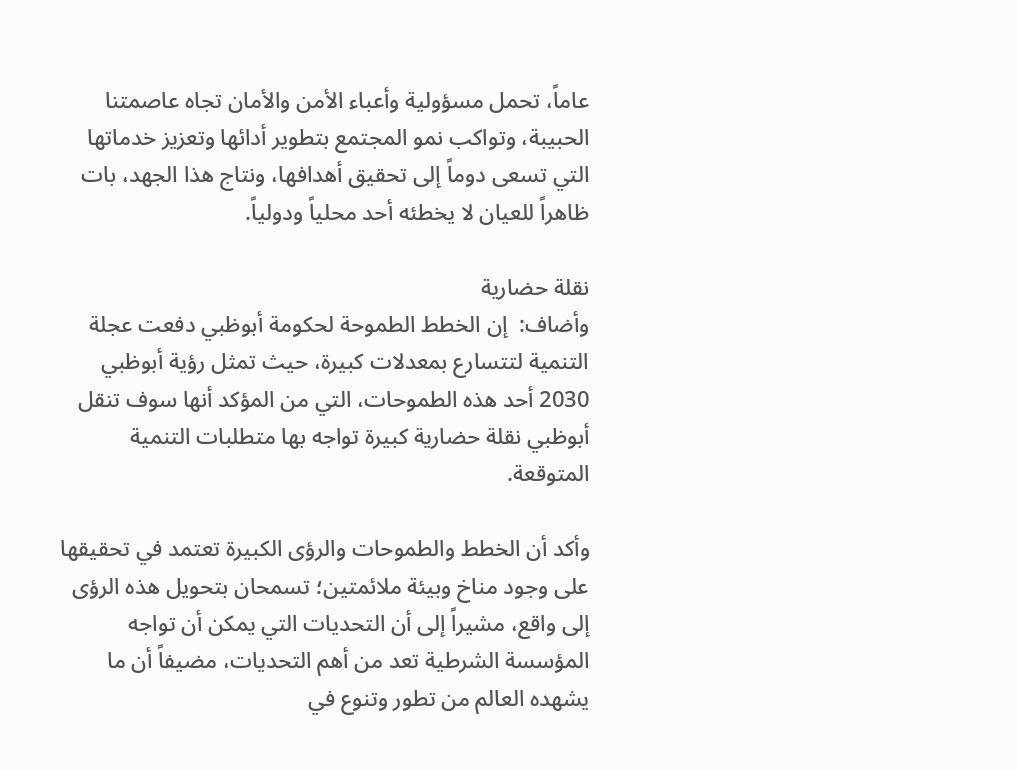عاماً، تحمل مسؤولية وأعباء الأمن والأمان تجاه عاصمتنا الحبيبة، وتواكب نمو المجتمع بتطوير أدائها وتعزيز خدماتها التي تسعى دوماً إلى تحقيق أهدافها، ونتاج هذا الجهد، بات ظاهراً للعيان لا يخطئه أحد محلياً ودولياً.

نقلة حضارية
وأضاف:  إن الخطط الطموحة لحكومة أبوظبي دفعت عجلة التنمية لتتسارع بمعدلات كبيرة، حيث تمثل رؤية أبوظبي 2030 أحد هذه الطموحات، التي من المؤكد أنها سوف تنقل أبوظبي نقلة حضارية كبيرة تواجه بها متطلبات التنمية المتوقعة.

وأكد أن الخطط والطموحات والرؤى الكبيرة تعتمد في تحقيقها على وجود مناخ وبيئة ملائمتين؛ تسمحان بتحويل هذه الرؤى إلى واقع، مشيراً إلى أن التحديات التي يمكن أن تواجه المؤسسة الشرطية تعد من أهم التحديات، مضيفاً أن ما يشهده العالم من تطور وتنوع في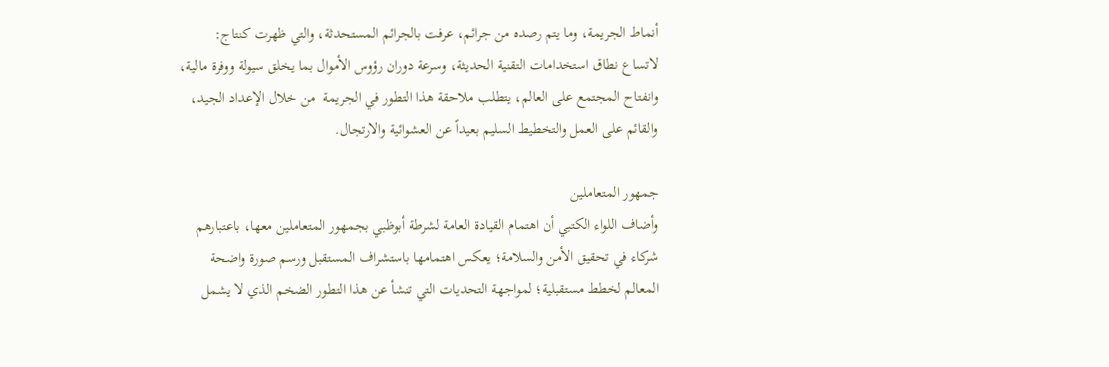أنماط الجريمة، وما يتم رصده من جرائم، عرفت بالجرائم المستحدثة، والتي ظهرت كنتاج: لاتساع نطاق استخدامات التقنية الحديثة، وسرعة دوران رؤوس الأموال بما يخلق سيولة ووفرة مالية، وانفتاح المجتمع على العالم، يتطلب ملاحقة هذا التطور في الجريمة  من خلال الإعداد الجيد، والقائم على العمل والتخطيط السليم بعيداً عن العشوائية والارتجال.

جمهور المتعاملين
وأضاف اللواء الكتبي أن اهتمام القيادة العامة لشرطة أبوظبي بجمهور المتعاملين معها، باعتبارهم شركاء في تحقيق الأمن والسلامة؛ يعكس اهتمامها باستشراف المستقبل ورسم صورة واضحة المعالم لخطط مستقبلية؛ لمواجهة التحديات التي تنشأ عن هذا التطور الضخم الذي لا يشمل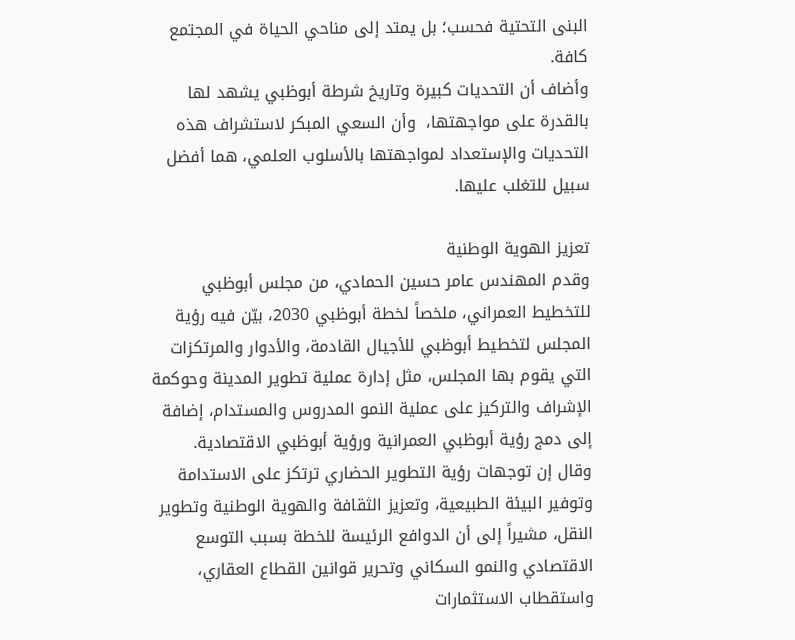البنى التحتية فحسب؛ بل يمتد إلى مناحي الحياة في المجتمع كافة.
وأضاف أن التحديات كبيرة وتاريخ شرطة أبوظبي يشهد لها بالقدرة على مواجهتها،  وأن السعي المبكر لاستشراف هذه التحديات والإستعداد لمواجهتها بالأسلوب العلمي، هما أفضل سبيل للتغلب عليها.

تعزيز الهوية الوطنية
وقدم المهندس عامر حسين الحمادي، من مجلس أبوظبي للتخطيط العمراني، ملخصاً لخطة أبوظبي 2030، بيّن فيه رؤية المجلس لتخطيط أبوظبي للأجيال القادمة، والأدوار والمرتكزات التي يقوم بها المجلس، مثل إدارة عملية تطوير المدينة وحوكمة الإشراف والتركيز على عملية النمو المدروس والمستدام، إضافة إلى دمج رؤية أبوظبي العمرانية ورؤية أبوظبي الاقتصادية.
وقال إن توجهات رؤية التطوير الحضاري ترتكز على الاستدامة وتوفير البيئة الطبيعية، وتعزيز الثقافة والهوية الوطنية وتطوير النقل، مشيراً إلى أن الدوافع الرئيسة للخطة بسبب التوسع الاقتصادي والنمو السكاني وتحرير قوانين القطاع العقاري، واستقطاب الاستثمارات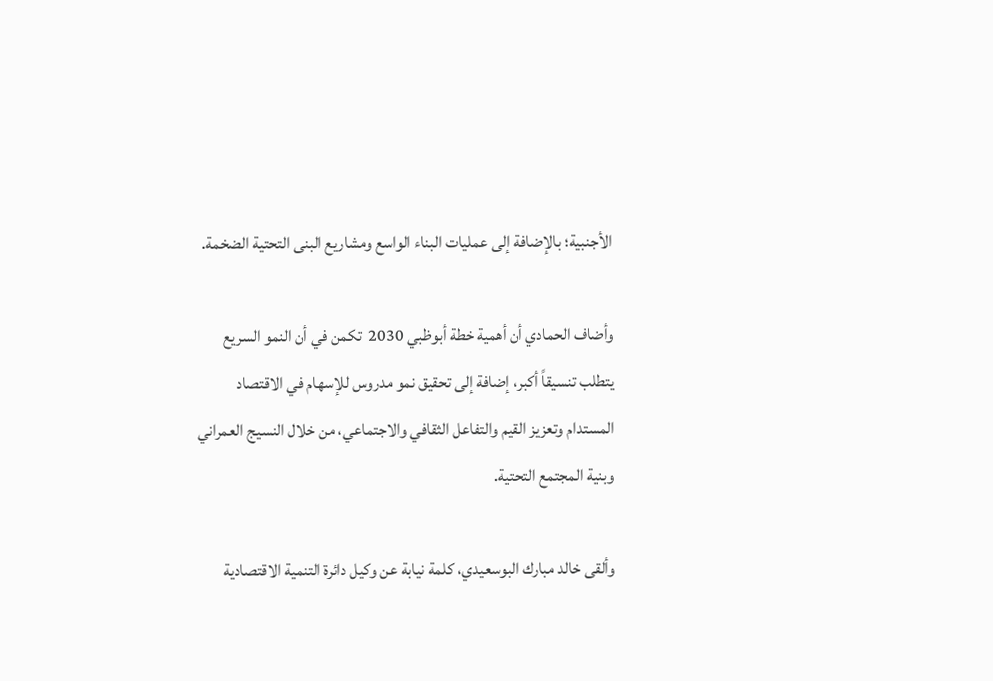الأجنبية؛ بالإضافة إلى عمليات البناء الواسع ومشاريع البنى التحتية الضخمة.

وأضاف الحمادي أن أهمية خطة أبوظبي 2030  تكمن في أن النمو السريع يتطلب تنسيقاً أكبر، إضافة إلى تحقيق نمو مدروس للإسهام في الاقتصاد المستدام وتعزيز القيم والتفاعل الثقافي والاجتماعي، من خلال النسيج العمراني وبنية المجتمع التحتية.

وألقى خالد مبارك البوسعيدي، كلمة نيابة عن وكيل دائرة التنمية الاقتصادية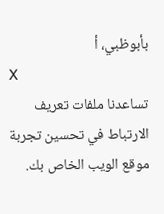بأبوظبي، أ
X
تساعدنا ملفات تعريف الارتباط في تحسين تجربة موقع الويب الخاص بك.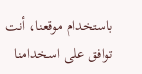باستخدام موقعنا، أنت توافق على اسخدامنا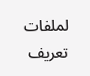لملفات تعريف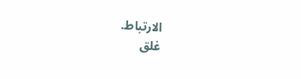الارتباط.
غلق